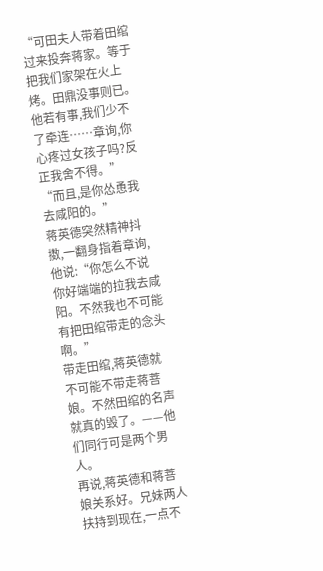“可田夫人带着田绾过来投奔蒋家。等于把我们家架在火上烤。田鼎没事则已。他若有事,我们少不了牵连……章询,你心疼过女孩子吗?反正我舍不得。”
“而且,是你怂恿我去咸阳的。”
蒋英德突然精神抖擞,一翻身指着章询,他说:“你怎么不说你好端端的拉我去咸阳。不然我也不可能有把田绾带走的念头啊。”
带走田绾,蒋英德就不可能不带走蒋菩娘。不然田绾的名声就真的毁了。——他们同行可是两个男人。
再说,蒋英德和蒋菩娘关系好。兄妹两人扶持到现在,一点不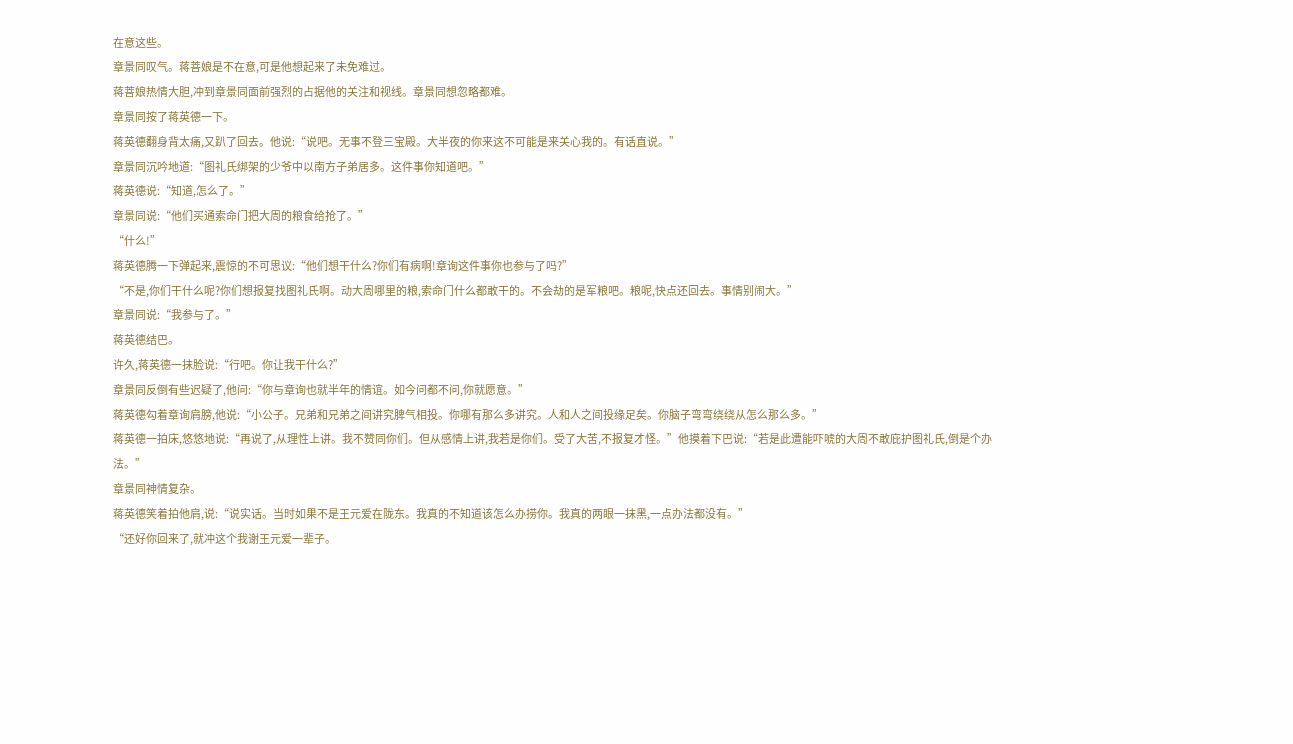在意这些。
章景同叹气。蒋菩娘是不在意,可是他想起来了未免难过。
蒋菩娘热情大胆,冲到章景同面前强烈的占据他的关注和视线。章景同想忽略都难。
章景同按了蒋英德一下。
蒋英德翻身背太痛,又趴了回去。他说:“说吧。无事不登三宝殿。大半夜的你来这不可能是来关心我的。有话直说。”
章景同沉吟地道:“图礼氏绑架的少爷中以南方子弟居多。这件事你知道吧。”
蒋英德说:“知道,怎么了。”
章景同说:“他们买通索命门把大周的粮食给抢了。”
“什么!”
蒋英德腾一下弹起来,震惊的不可思议:“他们想干什么?你们有病啊!章询这件事你也参与了吗?”
“不是,你们干什么呢?你们想报复找图礼氏啊。动大周哪里的粮,索命门什么都敢干的。不会劫的是军粮吧。粮呢,快点还回去。事情别闹大。”
章景同说:“我参与了。”
蒋英德结巴。
许久,蒋英德一抹脸说:“行吧。你让我干什么?”
章景同反倒有些迟疑了,他问:“你与章询也就半年的情谊。如今问都不问,你就愿意。”
蒋英德勾着章询肩膀,他说:“小公子。兄弟和兄弟之间讲究脾气相投。你哪有那么多讲究。人和人之间投缘足矣。你脑子弯弯绕绕从怎么那么多。”
蒋英德一拍床,悠悠地说:“再说了,从理性上讲。我不赞同你们。但从感情上讲,我若是你们。受了大苦,不报复才怪。”他摸着下巴说:“若是此遭能吓唬的大周不敢庇护图礼氏,倒是个办法。”
章景同神情复杂。
蒋英德笑着拍他肩,说:“说实话。当时如果不是王元爱在陇东。我真的不知道该怎么办捞你。我真的两眼一抹黑,一点办法都没有。”
“还好你回来了,就冲这个我谢王元爱一辈子。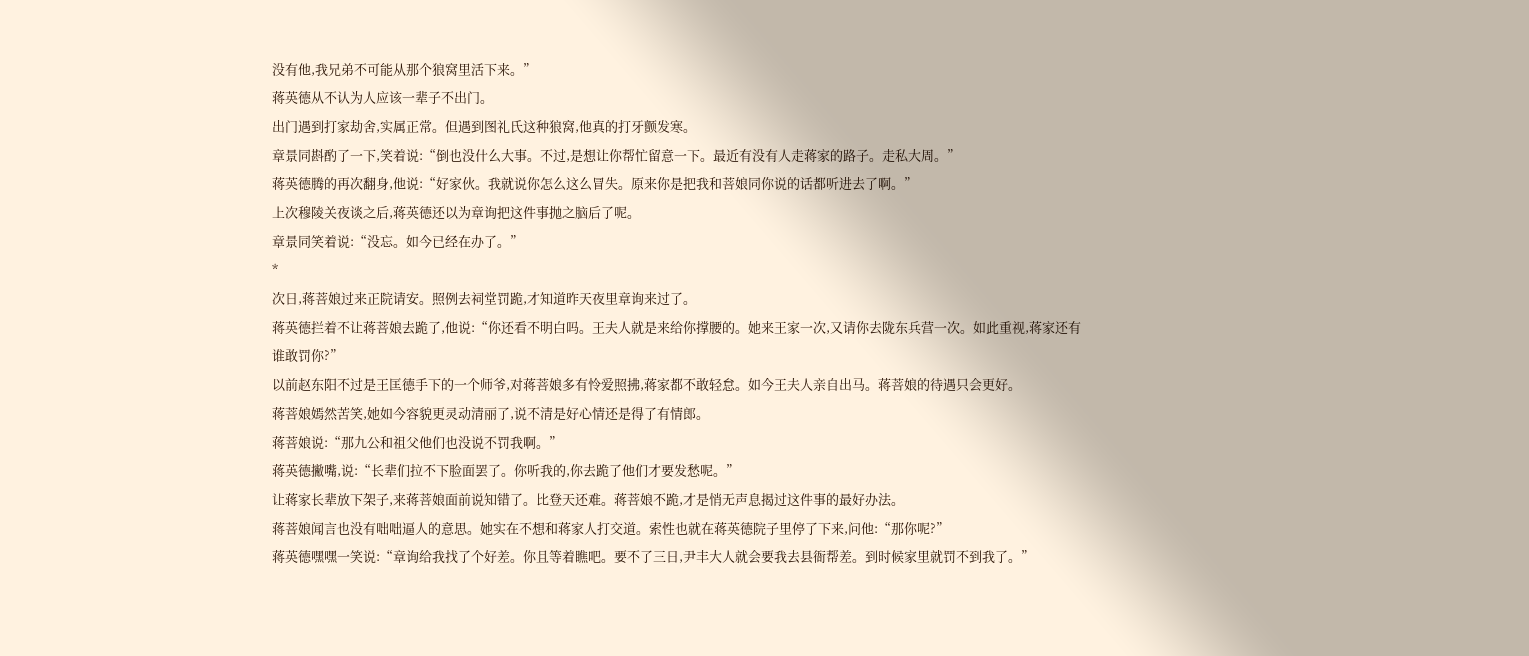没有他,我兄弟不可能从那个狼窝里活下来。”
蒋英德从不认为人应该一辈子不出门。
出门遇到打家劫舍,实属正常。但遇到图礼氏这种狼窝,他真的打牙颤发寒。
章景同斟酌了一下,笑着说:“倒也没什么大事。不过,是想让你帮忙留意一下。最近有没有人走蒋家的路子。走私大周。”
蒋英德腾的再次翻身,他说:“好家伙。我就说你怎么这么冒失。原来你是把我和菩娘同你说的话都听进去了啊。”
上次穆陵关夜谈之后,蒋英德还以为章询把这件事抛之脑后了呢。
章景同笑着说:“没忘。如今已经在办了。”
*
次日,蒋菩娘过来正院请安。照例去祠堂罚跪,才知道昨天夜里章询来过了。
蒋英德拦着不让蒋菩娘去跪了,他说:“你还看不明白吗。王夫人就是来给你撑腰的。她来王家一次,又请你去陇东兵营一次。如此重视,蒋家还有谁敢罚你?”
以前赵东阳不过是王匡德手下的一个师爷,对蒋菩娘多有怜爱照拂,蒋家都不敢轻怠。如今王夫人亲自出马。蒋菩娘的待遇只会更好。
蒋菩娘嫣然苦笑,她如今容貌更灵动清丽了,说不清是好心情还是得了有情郎。
蒋菩娘说:“那九公和祖父他们也没说不罚我啊。”
蒋英德撇嘴,说:“长辈们拉不下脸面罢了。你听我的,你去跪了他们才要发愁呢。”
让蒋家长辈放下架子,来蒋菩娘面前说知错了。比登天还难。蒋菩娘不跪,才是悄无声息揭过这件事的最好办法。
蒋菩娘闻言也没有咄咄逼人的意思。她实在不想和蒋家人打交道。索性也就在蒋英德院子里停了下来,问他:“那你呢?”
蒋英德嘿嘿一笑说:“章询给我找了个好差。你且等着瞧吧。要不了三日,尹丰大人就会要我去县衙帮差。到时候家里就罚不到我了。”